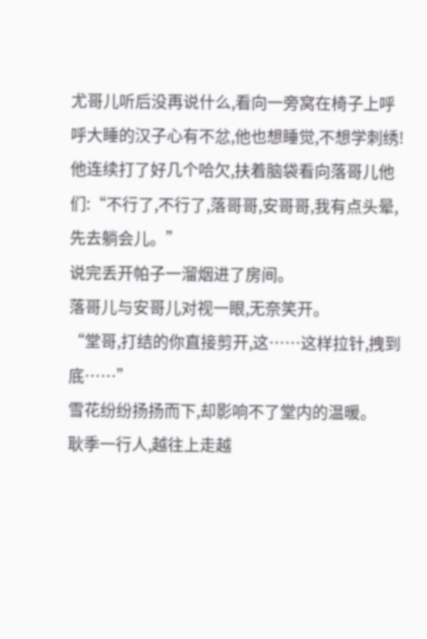尤哥儿听后没再说什么,看向一旁窝在椅子上呼呼大睡的汉子心有不忿,他也想睡觉,不想学刺绣!
他连续打了好几个哈欠,扶着脑袋看向落哥儿他们:“不行了,不行了,落哥哥,安哥哥,我有点头晕,先去躺会儿。”
说完丢开帕子一溜烟进了房间。
落哥儿与安哥儿对视一眼,无奈笑开。
“堂哥,打结的你直接剪开,这……这样拉针,拽到底……”
雪花纷纷扬扬而下,却影响不了堂内的温暖。
耿季一行人,越往上走越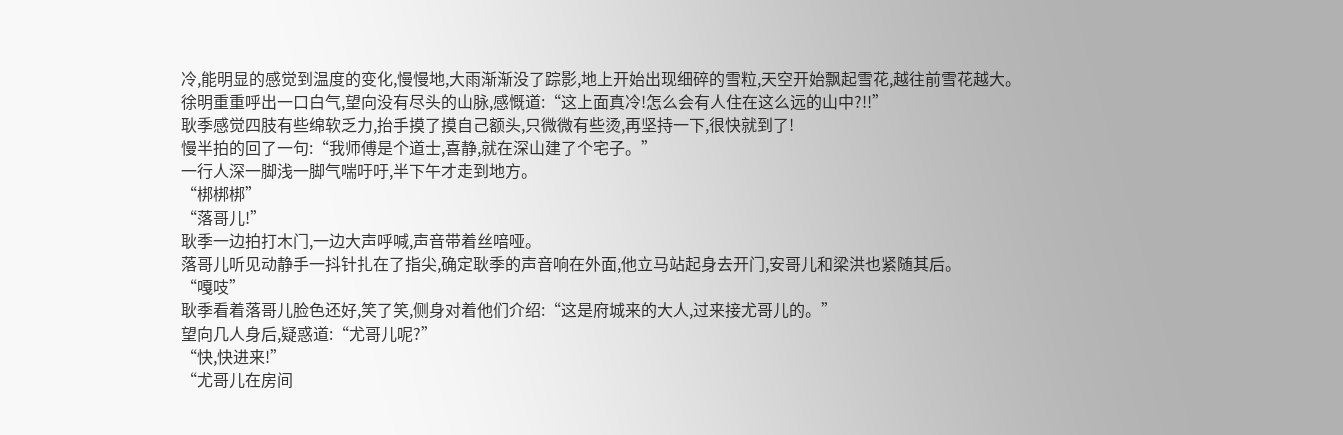冷,能明显的感觉到温度的变化,慢慢地,大雨渐渐没了踪影,地上开始出现细碎的雪粒,天空开始飘起雪花,越往前雪花越大。
徐明重重呼出一口白气,望向没有尽头的山脉,感慨道:“这上面真冷!怎么会有人住在这么远的山中?!!”
耿季感觉四肢有些绵软乏力,抬手摸了摸自己额头,只微微有些烫,再坚持一下,很快就到了!
慢半拍的回了一句:“我师傅是个道士,喜静,就在深山建了个宅子。”
一行人深一脚浅一脚气喘吁吁,半下午才走到地方。
“梆梆梆”
“落哥儿!”
耿季一边拍打木门,一边大声呼喊,声音带着丝喑哑。
落哥儿听见动静手一抖针扎在了指尖,确定耿季的声音响在外面,他立马站起身去开门,安哥儿和梁洪也紧随其后。
“嘎吱”
耿季看着落哥儿脸色还好,笑了笑,侧身对着他们介绍:“这是府城来的大人,过来接尤哥儿的。”
望向几人身后,疑惑道:“尤哥儿呢?”
“快,快进来!”
“尤哥儿在房间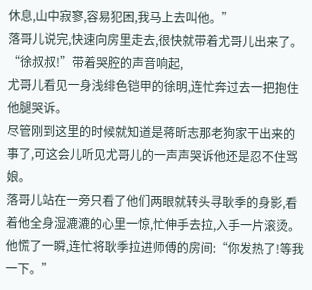休息,山中寂寥,容易犯困,我马上去叫他。”
落哥儿说完,快速向房里走去,很快就带着尤哥儿出来了。
“徐叔叔!”带着哭腔的声音响起,
尤哥儿看见一身浅绯色铠甲的徐明,连忙奔过去一把抱住他腿哭诉。
尽管刚到这里的时候就知道是蒋昕志那老狗家干出来的事了,可这会儿听见尤哥儿的一声声哭诉他还是忍不住骂娘。
落哥儿站在一旁只看了他们两眼就转头寻耿季的身影,看着他全身湿漉漉的心里一惊,忙伸手去拉,入手一片滚烫。
他慌了一瞬,连忙将耿季拉进师傅的房间:“你发热了!等我一下。”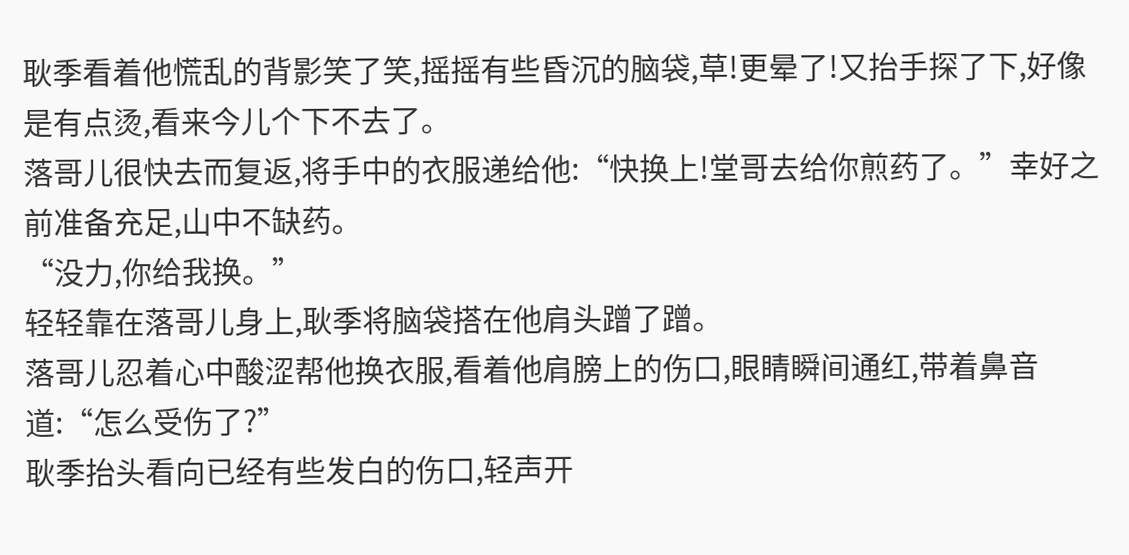耿季看着他慌乱的背影笑了笑,摇摇有些昏沉的脑袋,草!更晕了!又抬手探了下,好像是有点烫,看来今儿个下不去了。
落哥儿很快去而复返,将手中的衣服递给他:“快换上!堂哥去给你煎药了。”幸好之前准备充足,山中不缺药。
“没力,你给我换。”
轻轻靠在落哥儿身上,耿季将脑袋搭在他肩头蹭了蹭。
落哥儿忍着心中酸涩帮他换衣服,看着他肩膀上的伤口,眼睛瞬间通红,带着鼻音道:“怎么受伤了?”
耿季抬头看向已经有些发白的伤口,轻声开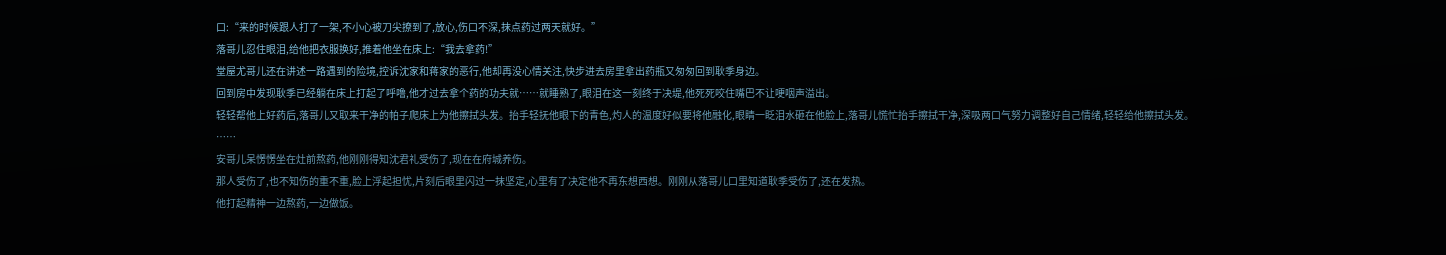口:“来的时候跟人打了一架,不小心被刀尖撩到了,放心,伤口不深,抹点药过两天就好。”
落哥儿忍住眼泪,给他把衣服换好,推着他坐在床上:“我去拿药!”
堂屋尤哥儿还在讲述一路遇到的险境,控诉沈家和蒋家的恶行,他却再没心情关注,快步进去房里拿出药瓶又匆匆回到耿季身边。
回到房中发现耿季已经躺在床上打起了呼噜,他才过去拿个药的功夫就……就睡熟了,眼泪在这一刻终于决堤,他死死咬住嘴巴不让哽咽声溢出。
轻轻帮他上好药后,落哥儿又取来干净的帕子爬床上为他擦拭头发。抬手轻抚他眼下的青色,灼人的温度好似要将他融化,眼睛一眨泪水砸在他脸上,落哥儿慌忙抬手擦拭干净,深吸两口气努力调整好自己情绪,轻轻给他擦拭头发。
……
安哥儿呆愣愣坐在灶前熬药,他刚刚得知沈君礼受伤了,现在在府城养伤。
那人受伤了,也不知伤的重不重,脸上浮起担忧,片刻后眼里闪过一抹坚定,心里有了决定他不再东想西想。刚刚从落哥儿口里知道耿季受伤了,还在发热。
他打起精神一边熬药,一边做饭。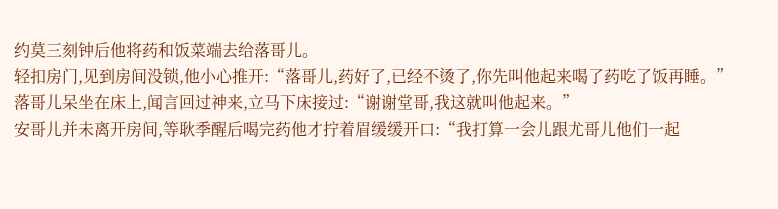约莫三刻钟后他将药和饭菜端去给落哥儿。
轻扣房门,见到房间没锁,他小心推开:“落哥儿,药好了,已经不烫了,你先叫他起来喝了药吃了饭再睡。”
落哥儿呆坐在床上,闻言回过神来,立马下床接过:“谢谢堂哥,我这就叫他起来。”
安哥儿并未离开房间,等耿季醒后喝完药他才拧着眉缓缓开口:“我打算一会儿跟尤哥儿他们一起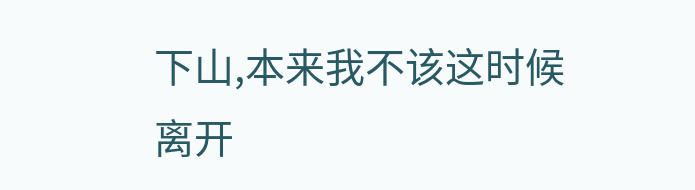下山,本来我不该这时候离开